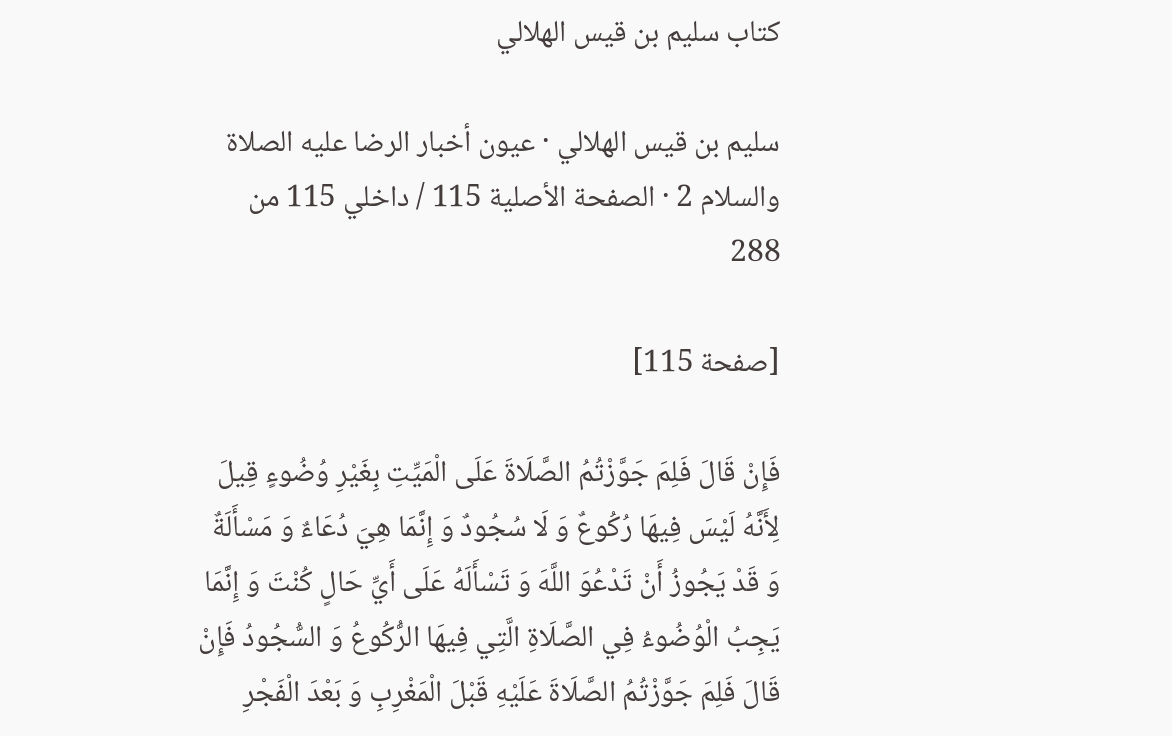كتاب سليم بن قيس الهلالي

سليم بن قيس الهلالي · عيون أخبار الرضا عليه الصلاة والسلام 2 · الصفحة الأصلية 115 / داخلي 115 من 288

[صفحة 115]

فَإِنْ قَالَ فَلِمَ جَوَّزْتُمُ الصَّلَاةَ عَلَى الْمَيِّتِ بِغَيْرِ وُضُوءٍ قِيلَ لِأَنَّهُ لَيْسَ فِيهَا رُكُوعٌ وَ لَا سُجُودٌ وَ إِنَّمَا هِيَ دُعَاءٌ وَ مَسْأَلَةٌ وَ قَدْ يَجُوزُ أَنْ تَدْعُوَ اللَّهَ وَ تَسْأَلَهُ عَلَى أَيِّ حَالٍ كُنْتَ وَ إِنَّمَا يَجِبُ الْوُضُوءُ فِي الصَّلَاةِ الَّتِي فِيهَا الرُّكُوعُ وَ السُّجُودُ فَإِنْ قَالَ فَلِمَ جَوَّزْتُمُ الصَّلَاةَ عَلَيْهِ قَبْلَ الْمَغْرِبِ وَ بَعْدَ الْفَجْرِ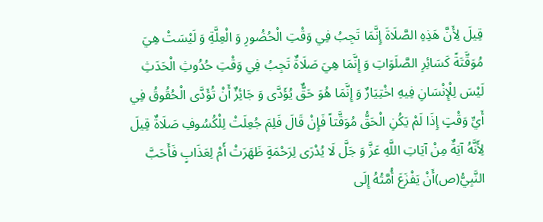قِيلَ لِأَنَّ هَذِهِ الصَّلَاةَ إِنَّمَا تَجِبُ فِي وَقْتِ الْحُضُورِ وَ الْعِلَّةِ وَ لَيْسَتْ هِيَ مُوَقَّتَةً كَسَائِرِ الصَّلَوَاتِ وَ إِنَّمَا هِيَ صَلَاةٌ تَجِبُ فِي وَقْتِ حُدُوثِ الْحَدَثِ لَيْسَ لِلْإِنْسَانِ فِيهِ اخْتِيَارٌ وَ إِنَّمَا هُوَ حَقٌّ يُؤَدَّى وَ جَائِزٌ أَنْ تُؤَدَّى الْحُقُوقُ فِي أَيِّ وَقْتٍ إِذَا لَمْ يَكُنِ الْحَقُّ مُوَقَّتاً فَإِنْ قَالَ فَلِمَ جُعِلَتْ لِلْكُسُوفِ صَلَاةٌ قِيلَ لِأَنَّهُ آيَةٌ مِنْ آيَاتِ اللَّهِ عَزَّ وَ جَلَّ لَا يُدْرَى لِرَحْمَةٍ ظَهَرَتْ أَمْ لِعَذَابٍ فَأَحَبَّ النَّبِيُّ(ص)أَنْ يَفْزَعَ أُمَّتُهُ إِلَى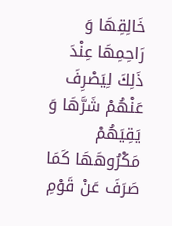خَالِقِهَا وَ رَاحِمِهَا عِنْدَ ذَلِكَ لِيَصْرِفَ عَنْهُمْ شَرَّهَا وَ يَقِيَهُمْ مَكْرُوهَهَا كَمَا صَرَفَ عَنْ قَوْمِ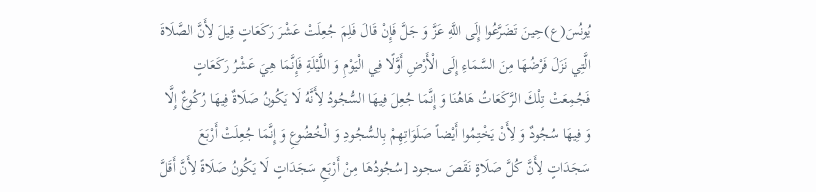يُونُسَ(ع)حِينَ تَضَرَّعُوا إِلَى اللَّهِ عَزَّ وَ جَلَّ فَإِنْ قَالَ فَلِمَ جُعِلَتْ عَشْرَ رَكَعَاتٍ قِيلَ لِأَنَّ الصَّلَاةَ الَّتِي نَزَلَ فَرْضُهَا مِنَ السَّمَاءِ إِلَى الْأَرْضِ أَوَّلًا فِي الْيَوْمِ وَ اللَّيْلَةِ فَإِنَّمَا هِيَ عَشْرُ رَكَعَاتٍ فَجُمِعَتْ تِلْكَ الرَّكَعَاتُ هَاهُنَا وَ إِنَّمَا جُعِلَ فِيهَا السُّجُودُ لِأَنَّهُ لَا يَكُونُ صَلَاةٌ فِيهَا رُكُوعٌ إِلَّا وَ فِيهَا سُجُودٌ وَ لِأَنْ يَخْتِمُوا أَيْضاً صَلَوَاتِهِمْ بِالسُّجُودِ وَ الْخُضُوعِ وَ إِنَّمَا جُعِلَتْ أَرْبَعَ سَجَدَاتٍ لِأَنَّ كُلَّ صَلَاةٍ نَقَصَ سجود [سُجُودُهَا مِنْ أَرْبَعِ سَجَدَاتٍ لَا يَكُونُ صَلَاةً لِأَنَّ أَقَلَّ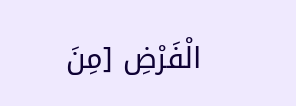الْفَرْضِ [مِنَ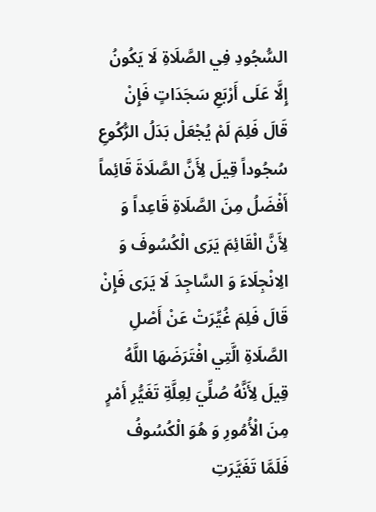السُّجُودِ فِي الصَّلَاةِ لَا يَكُونُ إِلَّا عَلَى أَرْبَعِ سَجَدَاتٍ فَإِنْ قَالَ فَلِمَ لَمْ يُجْعَلْ بَدَلُ الرُّكُوعِ سُجُوداً قِيلَ لِأَنَّ الصَّلَاةَ قَائِماً أَفْضَلُ مِنَ الصَّلَاةِ قَاعِداً وَ لِأَنَّ الْقَائِمَ يَرَى الْكُسُوفَ وَ الِانْجِلَاءَ وَ السَّاجِدَ لَا يَرَى فَإِنْ قَالَ فَلِمَ غُيِّرَتْ عَنْ أَصْلِ الصَّلَاةِ الَّتِي افْتَرَضَهَا اللَّهُ قِيلَ لِأَنَّهُ صُلِّيَ لِعِلَّةِ تَغَيُّرِ أَمْرٍ مِنَ الْأُمُورِ وَ هُوَ الْكُسُوفُ فَلَمَّا تَغَيَّرَتِ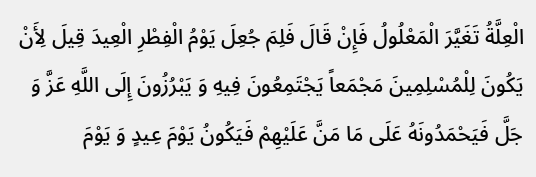الْعِلَّةُ تَغَيَّرَ الْمَعْلُولُ فَإِنْ قَالَ فَلِمَ جُعِلَ يَوْمُ الْفِطْرِ الْعِيدَ قِيلَ لِأَنْ يَكُونَ لِلْمُسْلِمِينَ مَجْمَعاً يَجْتَمِعُونَ فِيهِ وَ يَبْرُزُونَ إِلَى اللَّهِ عَزَّ وَ جَلَّ فَيَحْمَدُونَهُ عَلَى مَا مَنَّ عَلَيْهِمْ فَيَكُونُ يَوْمَ عِيدٍ وَ يَوْمَ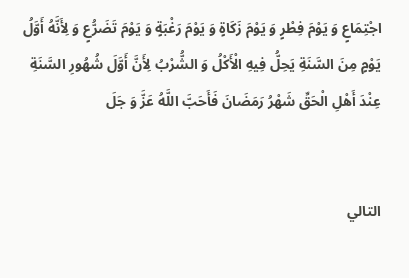اجْتِمَاعٍ وَ يَوْمَ فِطْرٍ وَ يَوْمَ زَكَاةٍ وَ يَوْمَ رَغْبَةٍ وَ يَوْمَ تَضَرُّعٍ وَ لِأَنَّهُ أَوَّلُ يَوْمٍ مِنَ السَّنَةِ يَحِلُّ فِيهِ الْأَكْلُ وَ الشُّرْبُ لِأَنَّ أَوَّلَ شُهُورِ السَّنَةِ عِنْدَ أَهْلِ الْحَقِّ شَهْرُ رَمَضَانَ فَأَحَبَّ اللَّهُ عَزَّ وَ جَلَ


التالي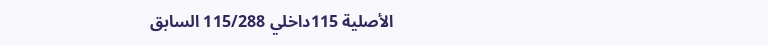الأصلية 115داخلي 115/288 السابق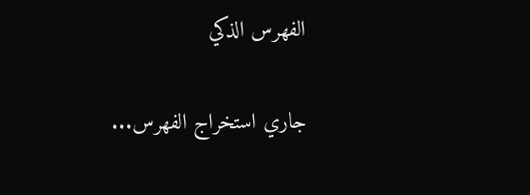الفهرس الذكي

جاري استخراج الفهرس...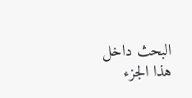البحث داخل هذا الجزء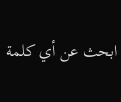ابحث عن أي كلمة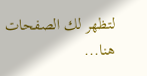لتظهر لك الصفحات هنا...